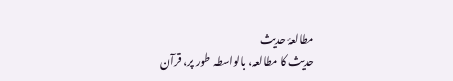مطالعۂ حدیث
حدیث کا مطالعہ، بالواسطہ طور پر، قرآن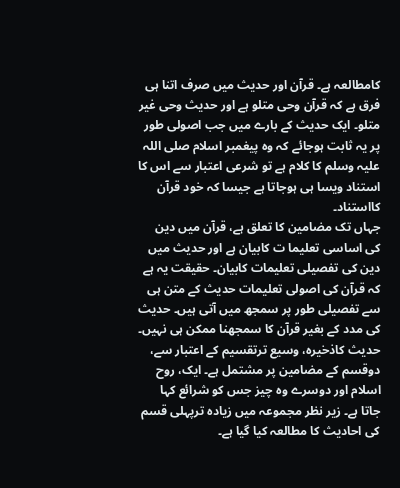کامطالعہ ہے۔ قرآن اور حدیث میں صرف اتنا ہی فرق ہے کہ قرآن وحی متلو ہے اور حدیث وحی غیر متلو۔ ایک حدیث کے بارے میں جب اصولی طور پر یہ ثابت ہوجائے کہ وہ پیغمبر اسلام صلی اللہ علیہ وسلم کا کلام ہے تو شرعی اعتبار سے اس کا استناد ویسا ہی ہوجاتا ہے جیسا کہ خود قرآن کااستناد۔
جہاں تک مضامین کا تعلق ہے، قرآن میں دین کی اساسی تعلیما ت کابیان ہے اور حدیث میں دین کی تفصیلی تعلیمات کابیان۔ حقیقت یہ ہے کہ قرآن کی اصولی تعلیمات حدیث کے متن ہی سے تفصیلی طور پر سمجھ میں آتی ہیں۔ حدیث کی مدد کے بغیر قرآن کا سمجھنا ممکن ہی نہیں۔
حدیث کاذخیرہ، وسیع ترتقسیم کے اعتبار سے، دوقسم کے مضامین پر مشتمل ہے۔ ایک، روح اسلام اور دوسرے وہ چیز جس کو شرائع کہا جاتا ہے۔ زیر نظر مجموعہ میں زیادہ ترپہلی قسم کی احادیث کا مطالعہ کیا گیا ہے۔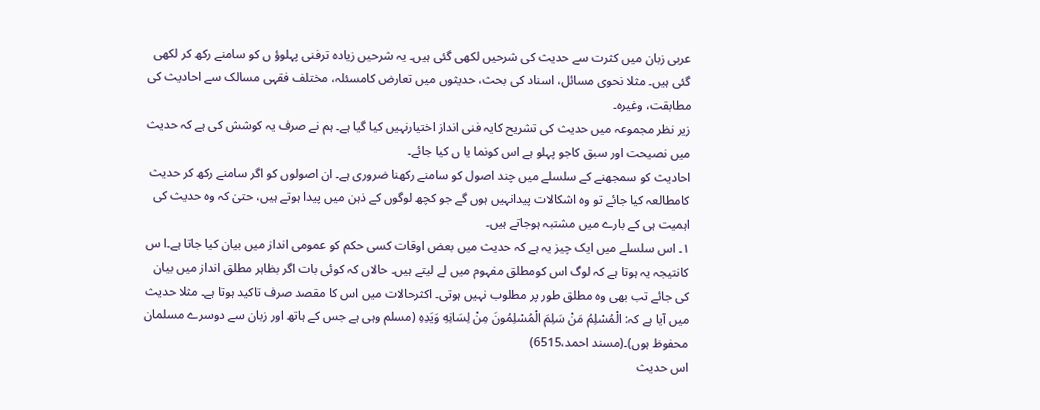عربی زبان میں کثرت سے حدیث کی شرحیں لکھی گئی ہیں۔ یہ شرحیں زیادہ ترفنی پہلوؤ ں کو سامنے رکھ کر لکھی گئی ہیں۔ مثلا نحوی مسائل، اسناد کی بحث، حدیثوں میں تعارض کامسئلہ، مختلف فقہی مسالک سے احادیث کی مطابقت، وغیرہ۔
زیر نظر مجموعہ میں حدیث کی تشریح کایہ فنی انداز اختیارنہیں کیا گیا ہے۔ ہم نے صرف یہ کوشش کی ہے کہ حدیث میں نصیحت اور سبق کاجو پہلو ہے اس کونما یا ں کیا جائے۔
احادیث کو سمجھنے کے سلسلے میں چند اصول کو سامنے رکھنا ضروری ہے۔ ان اصولوں کو اگر سامنے رکھ کر حدیث کامطالعہ کیا جائے تو وہ اشکالات پیدانہیں ہوں گے جو کچھ لوگوں کے ذہن میں پیدا ہوتے ہیں، حتیٰ کہ وہ حدیث کی اہمیت ہی کے بارے میں مشتبہ ہوجاتے ہیں۔
۱۔ اس سلسلے میں ایک چیز یہ ہے کہ حدیث میں بعض اوقات کسی حکم کو عمومی انداز میں بیان کیا جاتا ہے۔ا س کانتیجہ یہ ہوتا ہے کہ لوگ اس کومطلق مفہوم میں لے لیتے ہیں۔ حالاں کہ کوئی بات اگر بظاہر مطلق انداز میں بیان کی جائے تب بھی وہ مطلق طور پر مطلوب نہیں ہوتی۔ اکثرحالات میں اس کا مقصد صرف تاکید ہوتا ہے۔ مثلا حدیث میں آیا ہے کہ: الْمُسْلِمُ مَنْ سَلِمَ الْمُسْلِمُونَ مِنْ لِسَانِهِ وَيَدِهِ (مسلم وہی ہے جس کے ہاتھ اور زبان سے دوسرے مسلمان محفوظ ہوں)۔(مسند احمد،6515)
اس حدیث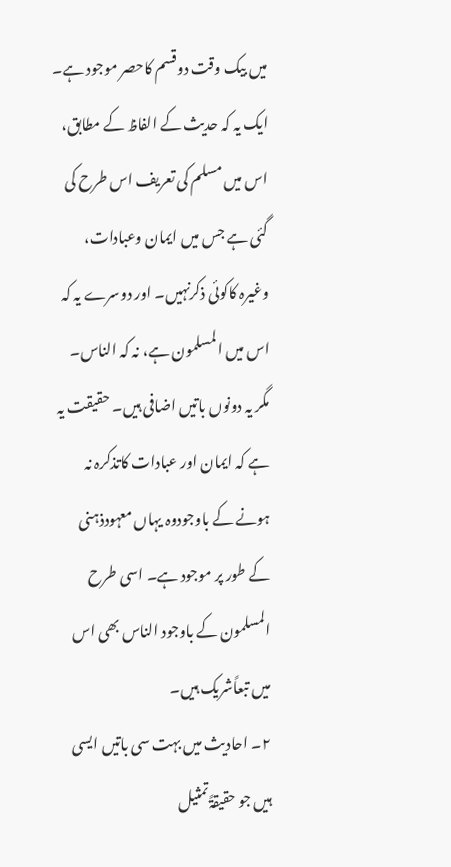میں بیک وقت دوقسم کاحصر موجود ہے۔ ایک یہ کہ حدیث کے الفاظ کے مطابق، اس میں مسلم کی تعریف اس طرح کی گئی ہے جس میں ایمان وعبادات، وغیرہ کاکوئی ذکرنہیں۔ اور دوسرے یہ کہ اس میں المسلمون ہے، نہ کہ الناس۔ مگر یہ دونوں باتیں اضافی ہیں۔ حقیقت یہ ہے کہ ایمان اور عبادات کاتذکرہ نہ ہونے کے باوجودوہ یہاں معہودذہنی کے طور پر موجود ہے۔ اسی طرح المسلمون کے باوجود الناس بھی اس میں تبعاًشریک ہیں۔
۲۔ احادیث میں بہت سی باتیں ایسی ہیں جو حقیقۃً تمثیل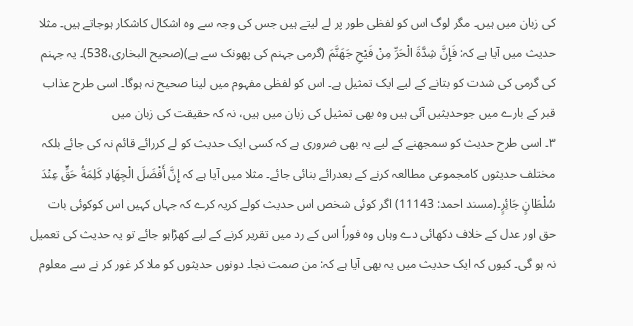کی زبان میں ہیں۔ مگر لوگ اس کو لفظی طور پر لے لیتے ہیں جس کی وجہ سے وہ اشکال کاشکار ہوجاتے ہیں۔ مثلا حدیث میں آیا ہے کہ: فَإِنَّ شِدَّةَ الْحَرِّ مِنْ فَيْحِ جَهَنَّمَ (گرمی جہنم کی پھونک سے ہے)(صحیح البخاری،538)۔ یہ جہنم کی گرمی کی شدت کو بتانے کے لیے ایک تمثیل ہے۔ اس کو لفظی مفہوم میں لینا صحیح نہ ہوگا۔ اسی طرح عذاب قبر کے بارے میں جوحدیثیں آئی ہیں وہ بھی تمثیل کی زبان میں ہیں، نہ کہ حقیقت کی زبان میں
۳۔ اسی طرح حدیث کو سمجھنے کے لیے یہ بھی ضروری ہے کہ کسی ایک حدیث کو لے کررائے قائم نہ کی جائے بلکہ مختلف حدیثوں کامجموعی مطالعہ کرنے کے بعدرائے بنائی جائے۔ مثلا میں آیا ہے کہ إِنَّ أَفْضَلَ الْجِهَادِ كَلِمَةُ حَقٍّ عِنْدَ سُلْطَانٍ جَائِرٍ۔(مسند احمد: 11143) اگر کوئی شخص اس حدیث کولے کریہ کرے کہ جہاں کہیں اس کوکوئی بات حق اور عدل کے خلاف دکھائی دے وہاں وہ فوراً اس کے رد میں تقریر کرنے کے لیے کھڑاہو جائے تو یہ حدیث کی تعمیل نہ ہو گی۔ کیوں کہ ایک حدیث میں یہ بھی آیا ہے کہ: من صمت نجا۔ دونوں حدیثوں کو ملا کر غور کر نے سے معلوم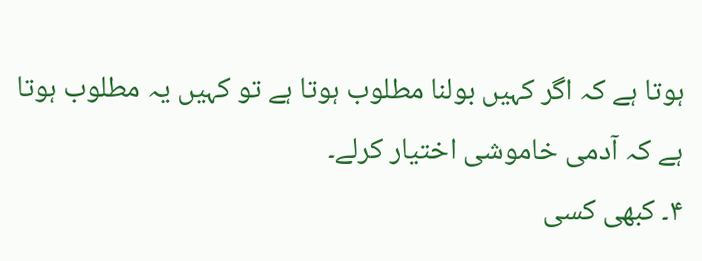ہوتا ہے کہ اگر کہیں بولنا مطلوب ہوتا ہے تو کہیں یہ مطلوب ہوتا ہے کہ آدمی خاموشی اختیار کرلے۔
۴۔ کبھی کسی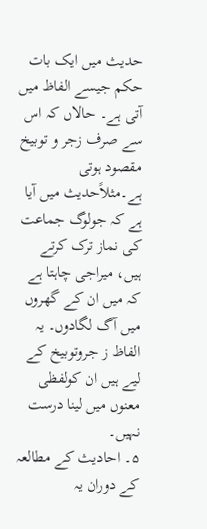حدیث میں ایک بات حکم جیسے الفاظ میں آتی ہے۔ حالاں کہ اس سے صرف زجر و توبیخ مقصود ہوتی ہے۔مثلاًحدیث میں آیا ہے کہ جولوگ جماعت کی نماز ترک کرتے ہیں، میراجی چاہتا ہے کہ میں ان کے گھروں میں آگ لگادوں۔ یہ الفاظ ز جروتوبیخ کے لیے ہیں ان کولفظی معنوں میں لینا درست نہیں۔
۵۔ احادیث کے مطالعہ کے دوران یہ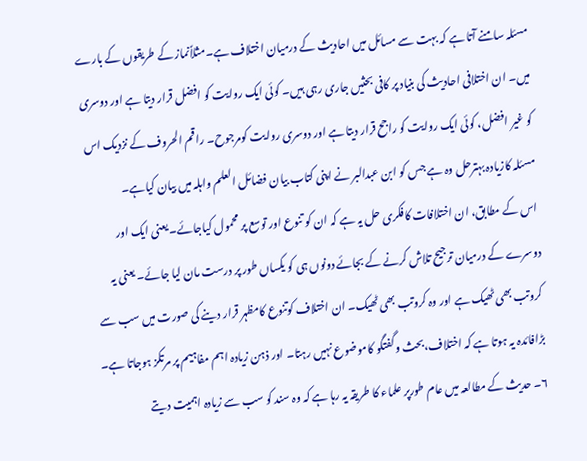مسئلہ سامنے آتا ہے کہ بہت سے مسائل میں احادیث کے درمیان اختلاف ہے۔مثلاًنماز کے طریقوں کے بارے میں۔ ان اختلافی احادیث کی بنیاد پر کافی بحثیں جاری رہی ہیں۔ کوئی ایک روایت کو افضل قرار دیتا ہے اور دوسری کو غیر افضل، کوئی ایک روایت کو راجح قرار دیتا ہے اور دوسری روایت کومرجوح۔ راقم الحروف کے نزدیک اس مسئلہ کازیادہ بہترحل وہ ہے جس کو ابن عبدالبر نے اپنی کتاب بیان فضائل العلم واہلہ میں بیان کیاہے۔
اس کے مطابق، ان اختلافات کافکری حل یہ ہے کہ ان کو تنوع اور توسع پر محمول کیاجائے۔ یعنی ایک اور دوسرے کے درمیان ترجیح تلاش کرنے کے بجائے دونوں ہی کو یکساں طور پر درست مان لیا جائے۔ یعنی یہ کروتب بھی ٹھیک ہے اور وہ کروتب بھی ٹھیک۔ ان اختلاف کوتنوع کامظہر قرار دینے کی صورت میں سب سے بڑافائدہ یہ ہوتا ہے کہ اختلاف،بحث وگفتگو کاموضوع نہیں رہتا۔ اور ذہن زیادہ اہم مفاہیم پر مرتکز ہوجاتا ہے۔
۶۔ حدیث کے مطالعہ میں عام طورپر علماء کا طریقہ یہ رہا ہے کہ وہ سند کو سب سے زیادہ اہمیت دیتے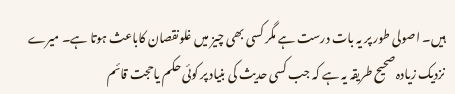ہیں۔ اصولی طور پر یہ بات درست ہے مگر کسی بھی چیز میں غلونقصان کاباعث ہوتا ہے۔ میرے نزدیک زیادہ صحیح طریقہ یہ ہے کہ جب کسی حدیث کی بنیاد پر کوئی حکم یاحجت قائم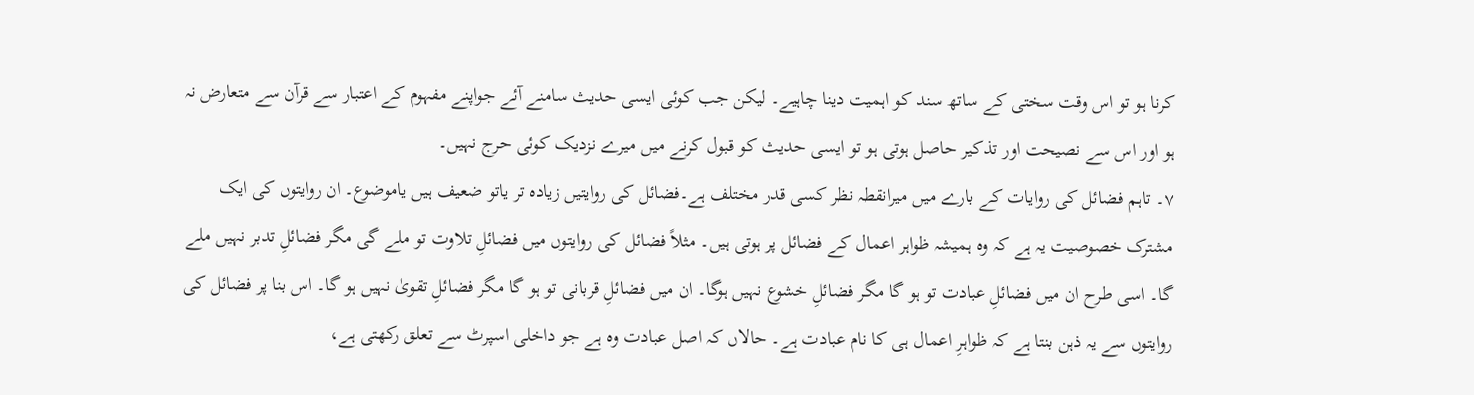کرنا ہو تو اس وقت سختی کے ساتھ سند کو اہمیت دینا چاہیے۔ لیکن جب کوئی ایسی حدیث سامنے آئے جواپنے مفہوم کے اعتبار سے قرآن سے متعارض نہ ہو اور اس سے نصیحت اور تذکیر حاصل ہوتی ہو تو ایسی حدیث کو قبول کرنے میں میرے نزدیک کوئی حرج نہیں۔
۷۔ تاہم فضائل کی روایات کے بارے میں میرانقطہ نظر کسی قدر مختلف ہے۔فضائل کی روایتیں زیادہ تر یاتو ضعیف ہیں یاموضوع۔ ان روایتوں کی ایک مشترک خصوصیت یہ ہے کہ وہ ہمیشہ ظواہر اعمال کے فضائل پر ہوتی ہیں۔ مثلاً فضائل کی روایتوں میں فضائلِ تلاوت تو ملے گی مگر فضائلِ تدبر نہیں ملے گا۔ اسی طرح ان میں فضائلِ عبادت تو ہو گا مگر فضائلِ خشوع نہیں ہوگا۔ ان میں فضائلِ قربانی تو ہو گا مگر فضائلِ تقویٰ نہیں ہو گا۔ اس بنا پر فضائل کی روایتوں سے یہ ذہن بنتا ہے کہ ظواہرِ اعمال ہی کا نام عبادت ہے۔ حالاں کہ اصل عبادت وہ ہے جو داخلی اسپرٹ سے تعلق رکھتی ہے،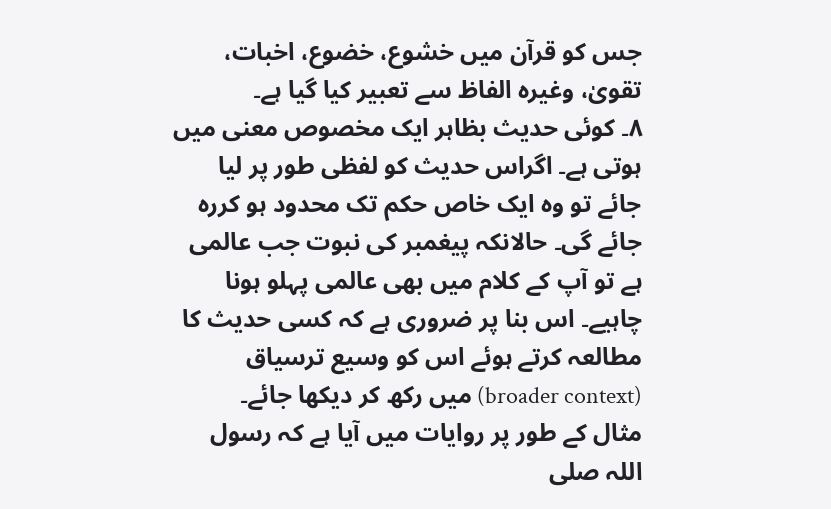جس کو قرآن میں خشوع، خضوع، اخبات، تقویٰ، وغیرہ الفاظ سے تعبیر کیا گیا ہے۔
۸۔ کوئی حدیث بظاہر ایک مخصوص معنی میں ہوتی ہے۔ اگراس حدیث کو لفظی طور پر لیا جائے تو وہ ایک خاص حکم تک محدود ہو کررہ جائے گی۔ حالانکہ پیغمبر کی نبوت جب عالمی ہے تو آپ کے کلام میں بھی عالمی پہلو ہونا چاہیے۔ اس بنا پر ضروری ہے کہ کسی حدیث کا مطالعہ کرتے ہوئے اس کو وسیع ترسیاق (broader context) میں رکھ کر دیکھا جائے۔
مثال کے طور پر روایات میں آیا ہے کہ رسول اللہ صلی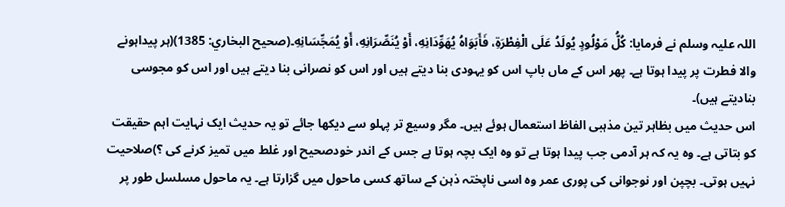اللہ علیہ وسلم نے فرمایا: كُلُّ مَوْلُودٍ يُولَدُ عَلَى الْفِطْرَةِ، فَأَبَوَاهُ يُهَوِّدَانِهِ، أَوْ يُنَصِّرَانِهِ، أَوْ يُمَجِّسَانِهِ۔(صحيح البخاري: 1385)(ہر پیداہونے والا فطرت پر پیدا ہوتا ہے۔ پھر اس کے ماں باپ اس کو یہودی بنا دیتے ہیں اور اس کو نصرانی بنا دیتے ہیں اور اس کو مجوسی بنادیتے ہیں)۔
اس حدیث میں بظاہر تین مذہبی الفاظ استعمال ہوئے ہیں۔ مگر وسیع تر پہلو سے دیکھا جائے تو یہ حدیث ایک نہایت اہم حقیقت کو بتاتی ہے۔ وہ یہ کہ ہر آدمی جب پیدا ہوتا ہے تو وہ ایک بچہ ہوتا ہے جس کے اندر خودصحیح اور غلط میں تمیز کرنے کی ؟)صلاحیت نہیں ہوتی۔ بچپن اور نوجوانی کی پوری عمر وہ اسی ناپختہ ذہن کے ساتھ کسی ماحول میں گزارتا ہے۔ یہ ماحول مسلسل طور پر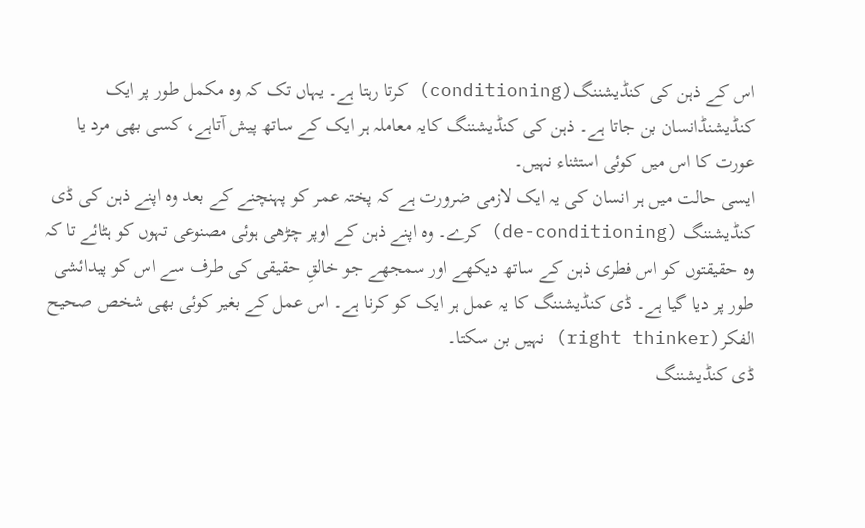اس کے ذہن کی کنڈیشننگ(conditioning) کرتا رہتا ہے۔ یہاں تک کہ وہ مکمل طور پر ایک کنڈیشنڈانسان بن جاتا ہے۔ ذہن کی کنڈیشننگ کایہ معاملہ ہر ایک کے ساتھ پیش آتاہے، کسی بھی مرد یا عورت کا اس میں کوئی استثناء نہیں۔
ایسی حالت میں ہر انسان کی یہ ایک لازمی ضرورت ہے کہ پختہ عمر کو پہنچنے کے بعد وہ اپنے ذہن کی ڈی کنڈیشننگ (de-conditioning) کرے۔ وہ اپنے ذہن کے اوپر چڑھی ہوئی مصنوعی تہوں کو ہٹائے تا کہ وہ حقیقتوں کو اس فطری ذہن کے ساتھ دیکھے اور سمجھے جو خالقِ حقیقی کی طرف سے اس کو پیدائشی طور پر دیا گیا ہے۔ ڈی کنڈیشننگ کا یہ عمل ہر ایک کو کرنا ہے۔ اس عمل کے بغیر کوئی بھی شخص صحیح الفکر(right thinker) نہیں بن سکتا۔
ڈی کنڈیشننگ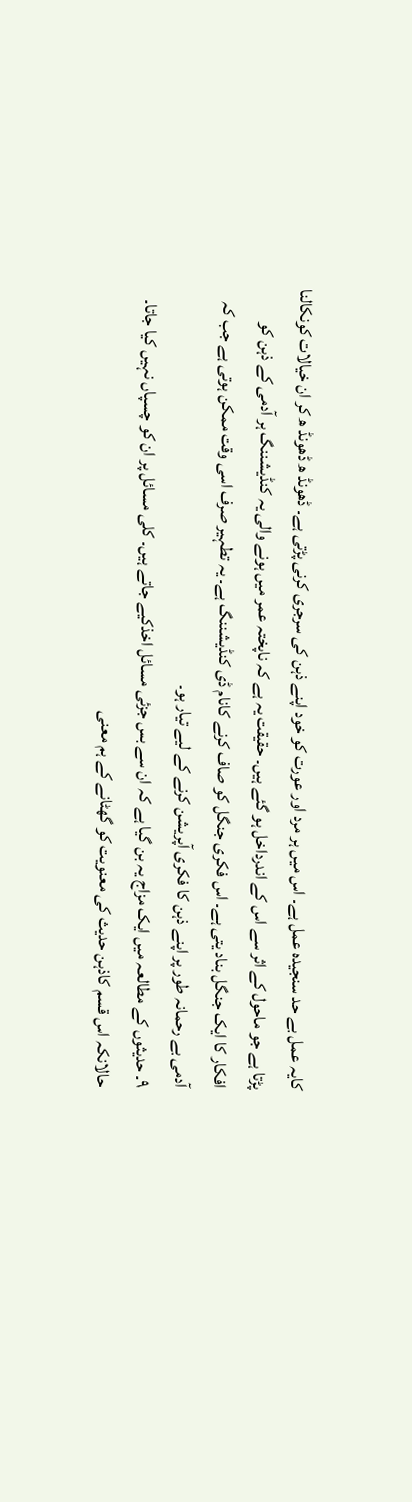کایہ عمل بے حد سنجیدہ عمل ہے۔ اس میں ہر مرد اور عورت کو خود اپنے ذہن کی سرجری کرنی پڑتی ہے۔ ڈھونڈ ھ ڈھونڈ ھ کر ان خیالات کونکالنا پڑتا ہے جو ماحول کے اثر سے اس کے اندرداخل ہو گئے ہیں۔ حقیقت یہ ہے کہ ناپختہ عمر میں ہونے والی یہ کنڈیشننگ ہر آدمی کے ذہن کو افکار کا ایک جنگل بناد یتی ہے۔ اس فکری جنگل کو صاف کرنے کانام ڈی کنڈیشننگ ہے۔ یہ تطہیر صرف اسی وقت ممکن ہوتی ہے جب کہ آدمی بے رحمانہ طور پر اپنے ذہن کا فکری آپریشن کرنے کے لیے تیار ہو۔
۹۔ حدیثوں کے مطالعہ میں ایک مزاج یہ بن گیا ہے کہ ان سے بس جزئی مسائل اخذکیے جاتے ہیں۔ کلی مسائل پر ان کو چسپاں نہیں کیا جاتا۔ حالانکہ اس قسم کاذہن حدیث کی معنویت کو گھٹانے کے ہم معنی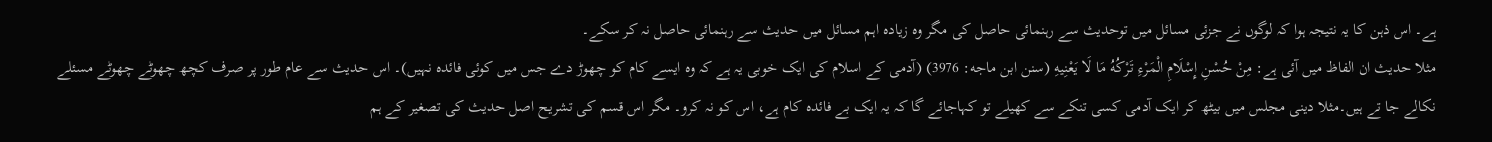ہے۔ اس ذہن کا یہ نتیجہ ہوا کہ لوگوں نے جزئی مسائل میں توحدیث سے رہنمائی حاصل کی مگر وہ زیادہ اہم مسائل میں حدیث سے رہنمائی حاصل نہ کر سکے۔
مثلا حدیث ان الفاظ میں آئی ہے: مِنْ حُسْنِ إِسْلَامِ الْمَرْءِ تَرْكُهُ مَا لَا يَعْنِيهِ (سنن ابن ماجه: 3976) (آدمی کے اسلام کی ایک خوبی یہ ہے کہ وہ ایسے کام کو چھوڑ دے جس میں کوئی فائدہ نہیں)۔ اس حدیث سے عام طور پر صرف کچھ چھوٹے چھوٹے مسئلے نکالے جا تے ہیں۔مثلا دینی مجلس میں بیٹھ کر ایک آدمی کسی تنکے سے کھیلے تو کہاجائے گا کہ یہ ایک بے فائدہ کام ہے، اس کو نہ کرو۔ مگر اس قسم کی تشریح اصل حدیث کی تصغیر کے ہم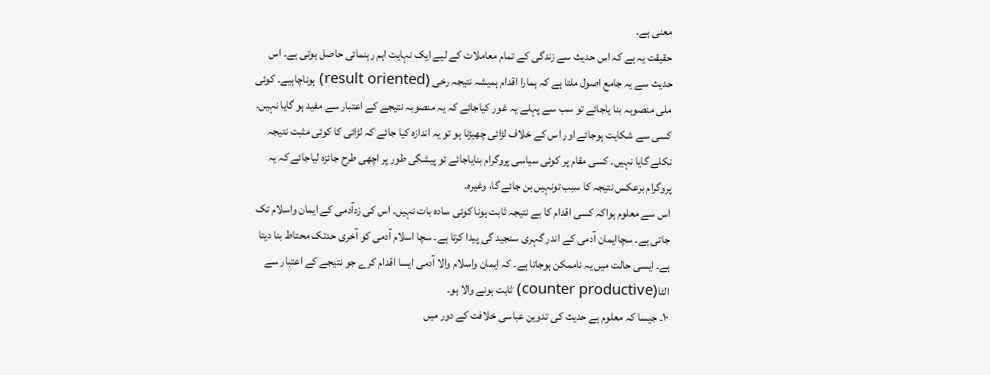معنی ہے۔
حقیقت یہ ہے کہ اس حدیث سے زندگی کے تمام معاملات کے لیے ایک نہایت اہم رہنمائی حاصل ہوتی ہے۔ اس حدیث سے یہ جامع اصول ملتا ہے کہ ہمارا اقدام ہمیشہ نتیجہ رخی (result oriented) ہوناچاہیے۔ کوئی ملی منصوبہ بنا یاجائے تو سب سے پہلے یہ غور کیاجائے کہ یہ منصوبہ نتیجے کے اعتبار سے مفید ہو گایا نہیں۔ کسی سے شکایت ہوجائے اور اس کے خلاف لڑائی چھیڑنا ہو تو یہ اندازہ کیا جائے کہ لڑائی کا کوئی مثبت نتیجہ نکلے گایا نہیں۔ کسی مقام پر کوئی سیاسی پروگرام بنایاجائے تو پیشگی طور پر اچھی طرح جائزہ لیاجائے کہ یہ پروگرام برعکس نتیجہ کا سبب تونہیں بن جائے گا، وغیرہ۔
اس سے معلوم ہواکہ کسی اقدام کا بے نتیجہ ثابت ہونا کوئی سادہ بات نہیں۔ اس کی زدآدمی کے ایمان واسلام تک جاتی ہے۔ سچاایمان آدمی کے اندر گہری سنجید گی پیدا کرتا ہے۔ سچا اسلام آدمی کو آخری حدتک محتاط بنا دیتا ہے۔ ایسی حالت میں یہ ناممکن ہوجاتا ہے۔ کہ ایمان واسلام والا آدمی ایسا اقدام کرے جو نتیجے کے اعتبار سے الٹا(counter productive) ثابت ہونے والا ہو۔
۱۰۔ جیسا کہ معلوم ہے حدیث کی تدوین عباسی خلافت کے دور میں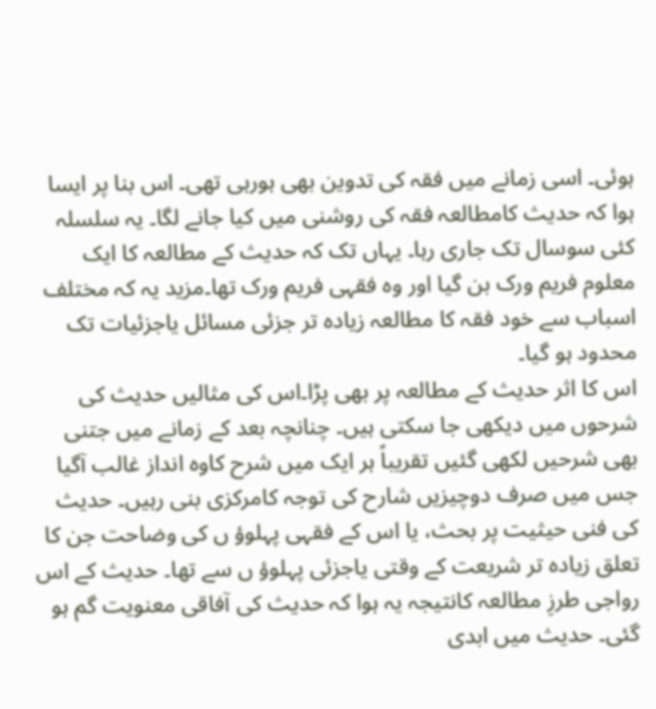ہوئی۔ اسی زمانے میں فقہ کی تدوین بھی ہورہی تھی۔ اس بنا پر ایسا ہوا کہ حدیث کامطالعہ فقہ کی روشنی میں کیا جانے لگا۔ یہ سلسلہ کئی سوسال تک جاری رہا۔ یہاں تک کہ حدیث کے مطالعہ کا ایک معلوم فریم ورک بن گیا اور وہ فقہی فریم ورک تھا۔مزید یہ کہ مختلف اسباب سے خود فقہ کا مطالعہ زیادہ تر جزئی مسائل یاجزئیات تک محدود ہو گیا۔
اس کا اثر حدیث کے مطالعہ پر بھی پڑا۔اس کی مثالیں حدیث کی شرحوں میں دیکھی جا سکتی ہیں۔ چنانچہ بعد کے زمانے میں جتنی بھی شرحیں لکھی گئیں تقریباً ہر ایک میں شرح کاوہ انداز غالب آگیا جس میں صرف دوچیزیں شارح کی توجہ کامرکزی بنی رہیں۔ حدیث کی فنی حیثیت پر بحث، یا اس کے فقہی پہلوؤ ں کی وضاحت جن کا تعلق زیادہ تر شریعت کے وقتی یاجزئی پہلوؤ ں سے تھا۔ حدیث کے اس رواجی طرزِ مطالعہ کانتیجہ یہ ہوا کہ حدیث کی آفاقی معنویت گم ہو گئی۔ حدیث میں ابدی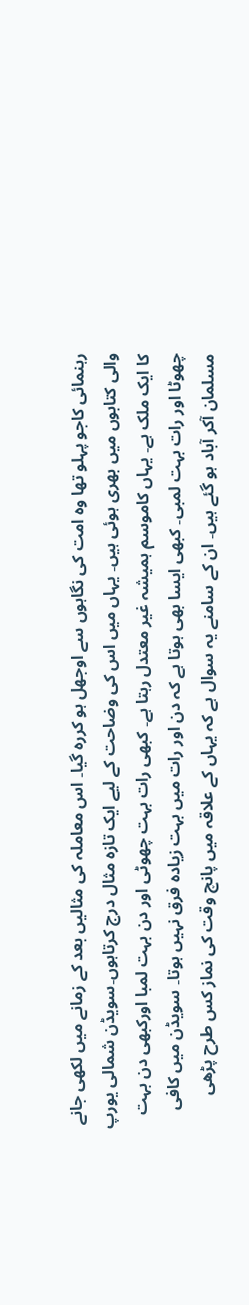رہنمائی کاجو پہلو تھا وہ امت کی نگاہوں سے اوجھل ہو کررہ گیا۔ اس معاملہ کی مثالیں بعد کے زمانے میں لکھی جانے والی کتابوں میں بھری ہوئی ہیں۔ یہاں میں اس کی وضاحت کے لیے ایک تازہ مثال درج کرتاہوں۔سویڈن شمالی یورپ کا ایک ملک ہے۔ یہاں کاموسم ہمیشہ غیر معتدل رہتا ہے۔ کبھی رات بہت چھوٹی اور دن بہت لمبا اورکبھی دن بہت چھوٹا اور رات بہت لمبی۔ کبھی ایسا بھی ہوتا ہے کہ دن اور رات میں بہت زیادہ فرق نہیں ہوتا۔ سویڈن میں کافی مسلمان آکر آباد ہو گئے ہیں۔ ان کے سامنے یہ سوال ہے کہ یہاں کے علاقہ میں پانچ وقت کی نماز کس طرح پڑھی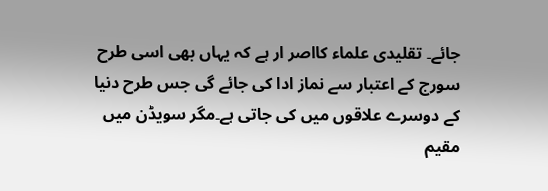جائے۔ تقلیدی علماء کااصر ار ہے کہ یہاں بھی اسی طرح سورج کے اعتبار سے نماز ادا کی جائے گی جس طرح دنیا کے دوسرے علاقوں میں کی جاتی ہے۔مگر سویڈن میں مقیم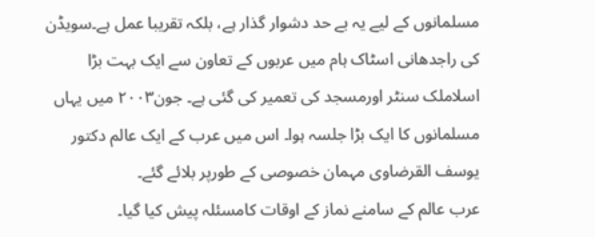مسلمانوں کے لیے یہ بے حد دشوار گذار ہے، بلکہ تقریبا عمل ہے۔سویڈن کی راجدھانی اسٹاک ہام میں عربوں کے تعاون سے ایک بہت بڑا اسلاملک سنٹر اورمسجد کی تعمیر کی گئی ہے۔ جون۲۰۰۳ میں یہاں مسلمانوں کا ایک بڑا جلسہ ہوا۔ اس میں عرب کے ایک عالم دکتور یوسف القرضاوی مہمان خصوصی کے طورپر بلائے گئے۔
عرب عالم کے سامنے نماز کے اوقات کامسئلہ پیش کیا گیا۔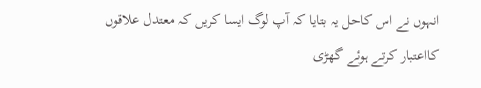انہوں نے اس کاحل یہ بتایا کہ آپ لوگ ایسا کریں کہ معتدل علاقوں کااعتبار کرتے ہوئے گھڑی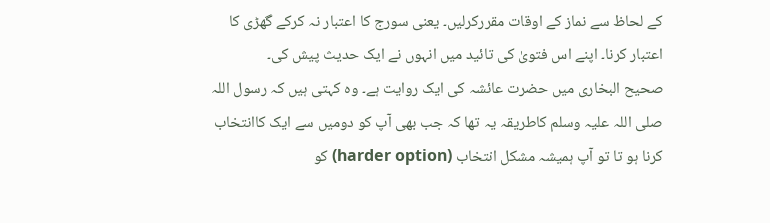کے لحاظ سے نماز کے اوقات مقررکرلیں۔ یعنی سورج کا اعتبار نہ کرکے گھڑی کا اعتبار کرنا۔ اپنے اس فتویٰ کی تائید میں انہوں نے ایک حدیث پیش کی۔
صحیح البخاری میں حضرت عائشہ کی ایک روایت ہے۔ وہ کہتی ہیں کہ رسول اللہ صلی اللہ علیہ وسلم کاطریقہ یہ تھا کہ جب بھی آپ کو دومیں سے ایک کاانتخاب کرنا ہو تا تو آپ ہمیشہ مشکل انتخاب (harder option) کو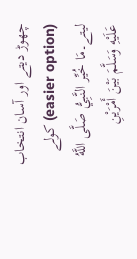چھوڑ دیتے اور آسان انتخاب (easier option) کولے لیتے۔مَا خُيِّر النَّبِيُّ صَلَّى اللَّهُ عَلَيْهِ وَسَلَّمَ بَيْنَ أَمْرَيْنِ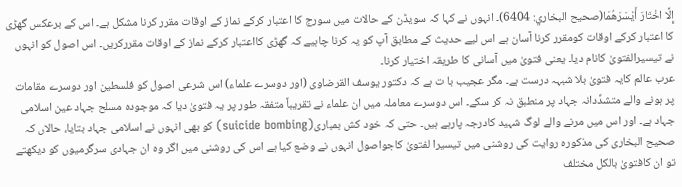إِلَّا اخْتَارَ أَيْسَرَهُمَا(صحيح البخاري: 6404)۔ انہوں نے کہا کہ سویڈن کے حالات میں سورج کا اعتبار کرکے نماز کے اوقات مقرر کرنا مشکل ہے۔ اس کے برعکس گھڑی کا اعتبار کرکے اوقات کومقرر کرنا آسان ہے اس لیے حدیث کے مطابق آپ کو یہ کرنا چاہیے کہ گھڑی کااعتبار کرکے نماز کے اوقات مقررکریں۔ اس اصول کو انہوں نے تیسیرالفتویٰ کانام دیا۔ یعنی فتویٰ میں آسانی کا طریقہ اختیار کرنا۔
عرب عالم کایہ فتویٰ بلا شبہہ درست ہے۔ مگر عجیب با ت ہے کہ دکتور یوسف القرضاوی (اور دوسرے علماء) اس شرعی اصول کو فلسطین اور دوسرے مقامات پر ہونے والے متشدِّدانہ جہاد پر منطبق نہ کر سکے۔ اس دوسرے معاملہ میں ان علماء نے تقریباً متفقہ طور پر یہ فتویٰ دیا کہ موجودہ مسلح جہاد عین اسلامی جہاد ہے۔ اور اس میں مرنے والے لوگ شہید کادرجہ پارہے ہیں۔ حتی کہ خود کش بمباری(suicide bombing) کو بھی انہوں نے اسلامی جہاد بتایا، حالاں کہ صحیح البخاری کی مذکورہ روایت کی روشنی میں تیسیرا لفتویٰ کاجواصول انہوں نے وضع کیا ہے اس کی روشنی میں اگر وہ ان جہادی سرگرمیوں کو دیکھتے تو ان کافتویٰ بالکل مختلف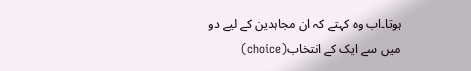ہوتا۔اب وہ کہتے کہ ان مجاہدین کے لیے دو میں سے ایک کے انتخاب(choice)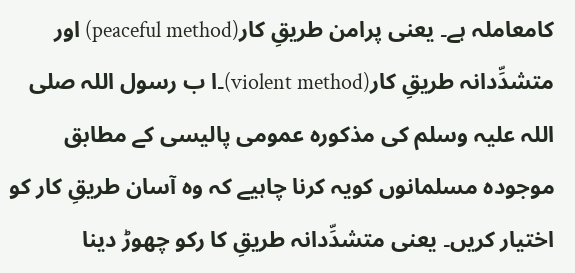کامعاملہ ہے۔ یعنی پرامن طریقِ کار(peaceful method) اور متشدِّدانہ طریقِ کار(violent method)۔ا ب رسول اللہ صلی اللہ علیہ وسلم کی مذکورہ عمومی پالیسی کے مطابق موجودہ مسلمانوں کویہ کرنا چاہیے کہ وہ آسان طریقِ کار کو اختیار کریں۔ یعنی متشدِّدانہ طریقِ کا رکو چھوڑ دینا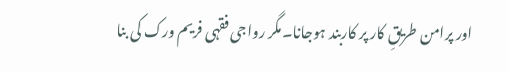اور پرامن طریقِ کار پر کاربند ہوجانا۔مگر رواجی فقہی فریم ورک کی بنا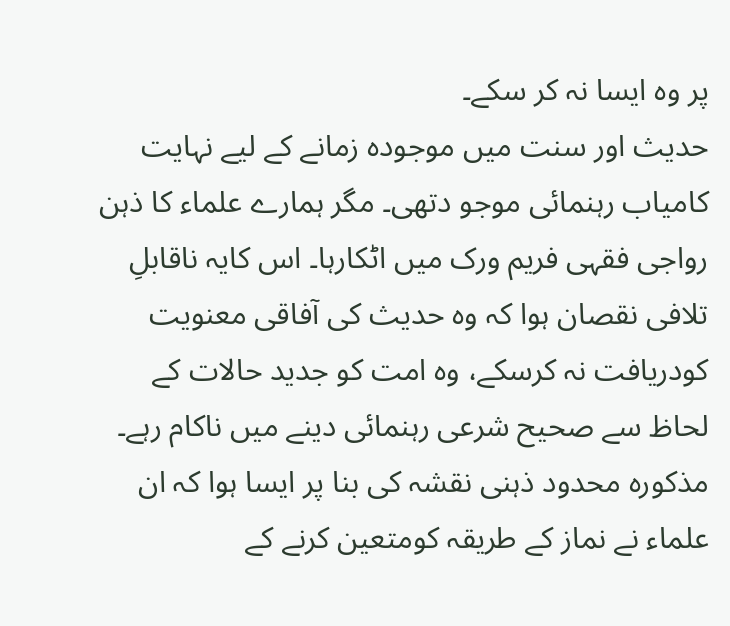پر وہ ایسا نہ کر سکے۔
حدیث اور سنت میں موجودہ زمانے کے لیے نہایت کامیاب رہنمائی موجو دتھی۔ مگر ہمارے علماء کا ذہن رواجی فقہی فریم ورک میں اٹکارہا۔ اس کایہ ناقابلِ تلافی نقصان ہوا کہ وہ حدیث کی آفاقی معنویت کودریافت نہ کرسکے، وہ امت کو جدید حالات کے لحاظ سے صحیح شرعی رہنمائی دینے میں ناکام رہے۔
مذکورہ محدود ذہنی نقشہ کی بنا پر ایسا ہوا کہ ان علماء نے نماز کے طریقہ کومتعین کرنے کے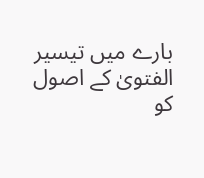بارے میں تیسیر الفتویٰ کے اصول کو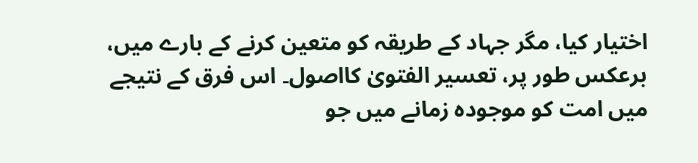اختیار کیا، مگر جہاد کے طریقہ کو متعین کرنے کے بارے میں، برعکس طور پر، تعسیر الفتویٰ کااصول۔ اس فرق کے نتیجے میں امت کو موجودہ زمانے میں جو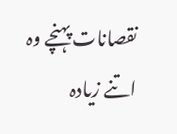نقصانات پہنچے وہ اتنے زیادہ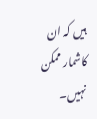ہیں کہ ان کاشمار ممکن نہیں۔